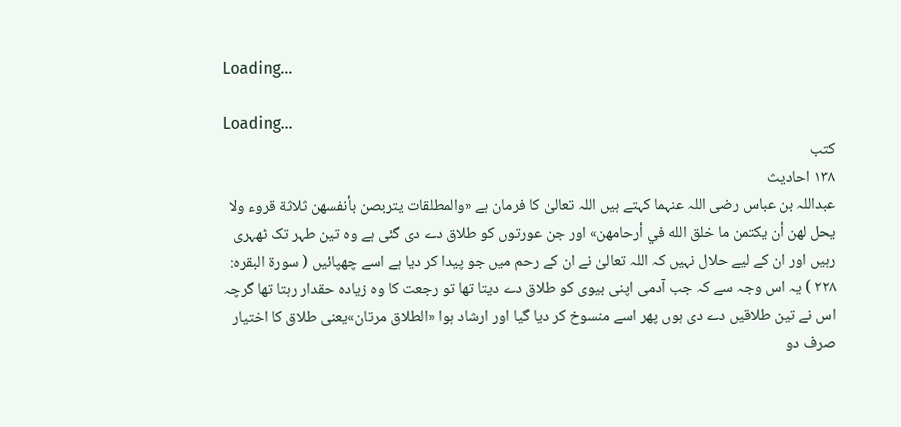Loading...

Loading...
کتب
۱۳۸ احادیث
عبداللہ بن عباس رضی اللہ عنہما کہتے ہیں اللہ تعالیٰ کا فرمان ہے «والمطلقات يتربصن بأنفسهن ثلاثة قروء ولا يحل لهن أن يكتمن ما خلق الله في أرحامهن» اور جن عورتوں کو طلاق دے دی گئی ہے وہ تین طہر تک ٹھہری رہیں اور ان کے لیے حلال نہیں کہ اللہ تعالیٰ نے ان کے رحم میں جو پیدا کر دیا ہے اسے چھپائیں ( سورۃ البقرہ: ۲۲۸ ) یہ اس وجہ سے کہ جب آدمی اپنی بیوی کو طلاق دے دیتا تھا تو رجعت کا وہ زیادہ حقدار رہتا تھا گرچہ اس نے تین طلاقیں دے دی ہوں پھر اسے منسوخ کر دیا گیا اور ارشاد ہوا «الطلاق مرتان»یعنی طلاق کا اختیار صرف دو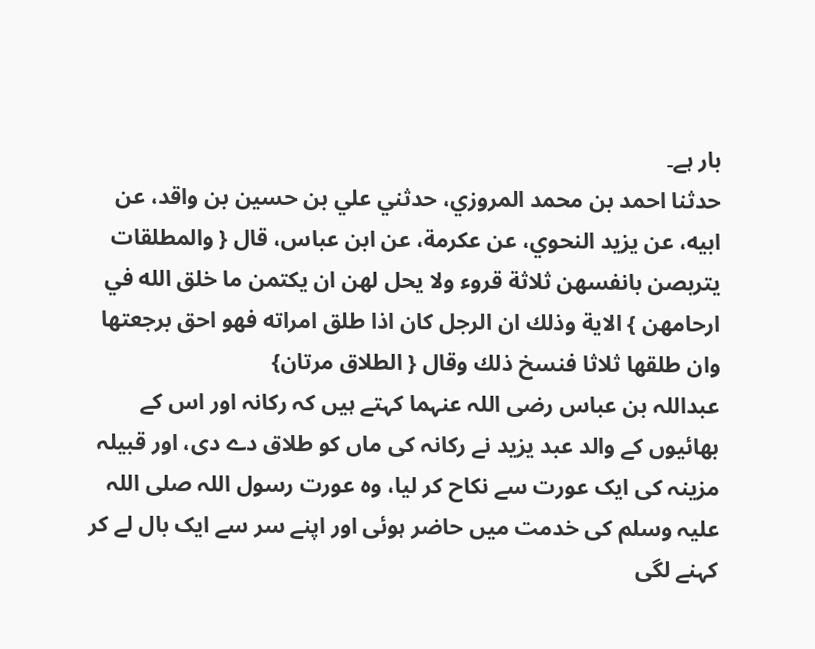بار ہے۔
حدثنا احمد بن محمد المروزي، حدثني علي بن حسين بن واقد، عن ابيه، عن يزيد النحوي، عن عكرمة، عن ابن عباس، قال { والمطلقات يتربصن بانفسهن ثلاثة قروء ولا يحل لهن ان يكتمن ما خلق الله في ارحامهن } الاية وذلك ان الرجل كان اذا طلق امراته فهو احق برجعتها وان طلقها ثلاثا فنسخ ذلك وقال { الطلاق مرتان}
عبداللہ بن عباس رضی اللہ عنہما کہتے ہیں کہ رکانہ اور اس کے بھائیوں کے والد عبد یزید نے رکانہ کی ماں کو طلاق دے دی، اور قبیلہ مزینہ کی ایک عورت سے نکاح کر لیا، وہ عورت رسول اللہ صلی اللہ علیہ وسلم کی خدمت میں حاضر ہوئی اور اپنے سر سے ایک بال لے کر کہنے لگی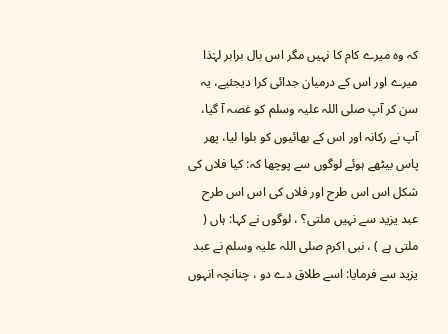کہ وہ میرے کام کا نہیں مگر اس بال برابر لہٰذا میرے اور اس کے درمیان جدائی کرا دیجئیے، یہ سن کر آپ صلی اللہ علیہ وسلم کو غصہ آ گیا، آپ نے رکانہ اور اس کے بھائیوں کو بلوا لیا، پھر پاس بیٹھے ہوئے لوگوں سے پوچھا کہ: کیا فلاں کی شکل اس اس طرح اور فلاں کی اس اس طرح عبد یزید سے نہیں ملتی؟ ، لوگوں نے کہا: ہاں ( ملتی ہے ) ، نبی اکرم صلی اللہ علیہ وسلم نے عبد یزید سے فرمایا: اسے طلاق دے دو ، چنانچہ انہوں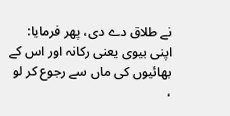نے طلاق دے دی، پھر فرمایا: اپنی بیوی یعنی رکانہ اور اس کے بھائیوں کی ماں سے رجوع کر لو ،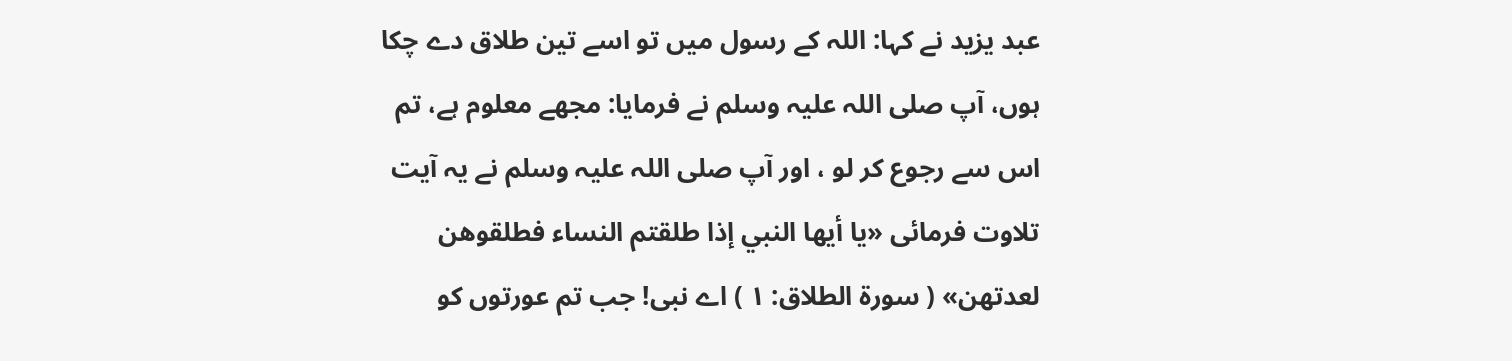عبد یزید نے کہا: اللہ کے رسول میں تو اسے تین طلاق دے چکا ہوں، آپ صلی اللہ علیہ وسلم نے فرمایا: مجھے معلوم ہے، تم اس سے رجوع کر لو ، اور آپ صلی اللہ علیہ وسلم نے یہ آیت تلاوت فرمائی «يا أيها النبي إذا طلقتم النساء فطلقوهن لعدتهن» ( سورۃ الطلاق: ۱ ) اے نبی! جب تم عورتوں کو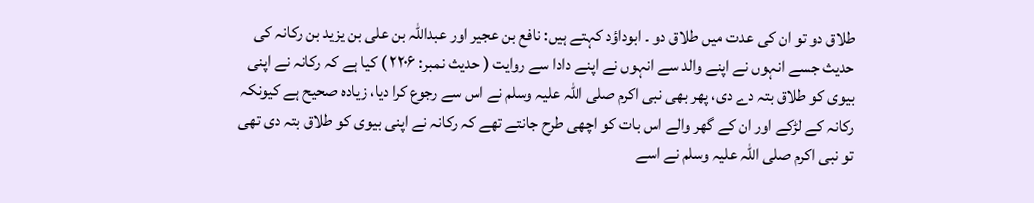طلاق دو تو ان کی عدت میں طلاق دو ۔ ابوداؤد کہتے ہیں: نافع بن عجیر اور عبداللہ بن علی بن یزید بن رکانہ کی حدیث جسے انہوں نے اپنے والد سے انہوں نے اپنے دادا سے روایت ( حدیث نمبر: ۲۲۰۶ ) کیا ہے کہ رکانہ نے اپنی بیوی کو طلاق بتہ دے دی، پھر بھی نبی اکرم صلی اللہ علیہ وسلم نے اس سے رجوع کرا دیا، زیادہ صحیح ہے کیونکہ رکانہ کے لڑکے اور ان کے گھر والے اس بات کو اچھی طرح جانتے تھے کہ رکانہ نے اپنی بیوی کو طلاق بتہ دی تھی تو نبی اکرم صلی اللہ علیہ وسلم نے اسے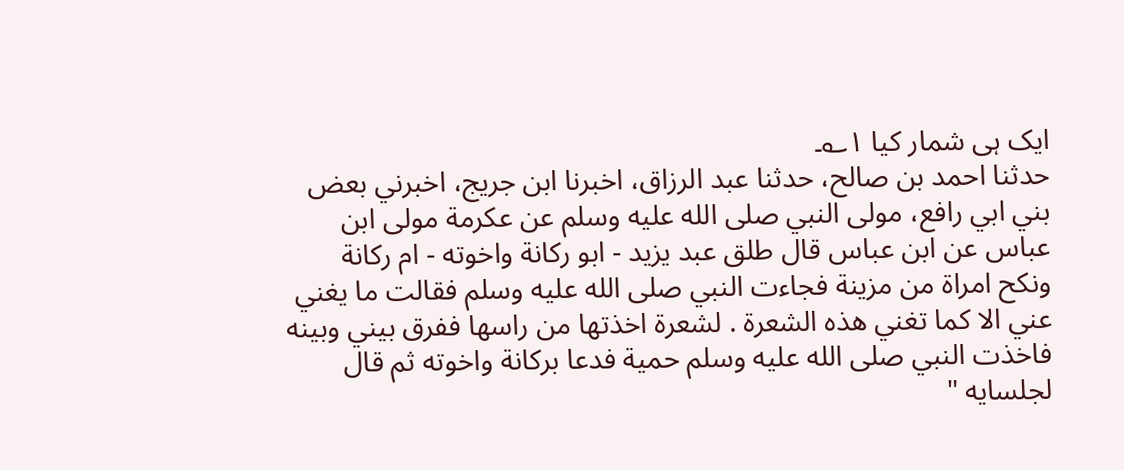ایک ہی شمار کیا ۱؎۔
حدثنا احمد بن صالح، حدثنا عبد الرزاق، اخبرنا ابن جريج، اخبرني بعض بني ابي رافع، مولى النبي صلى الله عليه وسلم عن عكرمة مولى ابن عباس عن ابن عباس قال طلق عبد يزيد - ابو ركانة واخوته - ام ركانة ونكح امراة من مزينة فجاءت النبي صلى الله عليه وسلم فقالت ما يغني عني الا كما تغني هذه الشعرة . لشعرة اخذتها من راسها ففرق بيني وبينه فاخذت النبي صلى الله عليه وسلم حمية فدعا بركانة واخوته ثم قال لجلسايه "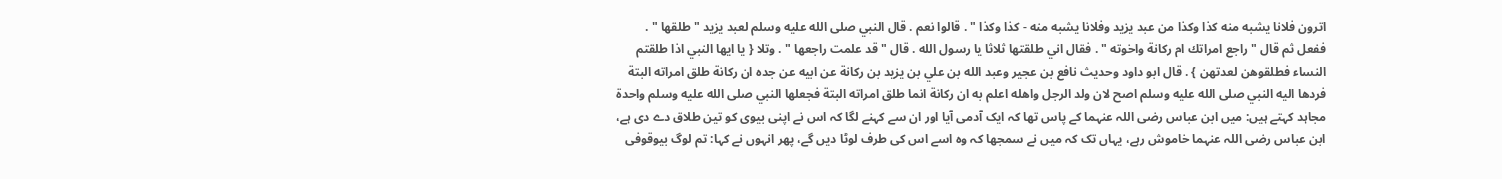اترون فلانا يشبه منه كذا وكذا من عبد يزيد وفلانا يشبه منه - كذا وكذا " . قالوا نعم . قال النبي صلى الله عليه وسلم لعبد يزيد " طلقها " . ففعل ثم قال " راجع امراتك ام ركانة واخوته " . فقال اني طلقتها ثلاثا يا رسول الله . قال " قد علمت راجعها " . وتلا { يا ايها النبي اذا طلقتم النساء فطلقوهن لعدتهن } . قال ابو داود وحديث نافع بن عجير وعبد الله بن علي بن يزيد بن ركانة عن ابيه عن جده ان ركانة طلق امراته البتة فردها اليه النبي صلى الله عليه وسلم اصح لان ولد الرجل واهله اعلم به ان ركانة انما طلق امراته البتة فجعلها النبي صلى الله عليه وسلم واحدة
مجاہد کہتے ہیں: میں ابن عباس رضی اللہ عنہما کے پاس تھا کہ ایک آدمی آیا اور ان سے کہنے لگا کہ اس نے اپنی بیوی کو تین طلاق دے دی ہے، ابن عباس رضی اللہ عنہما خاموش رہے، یہاں تک کہ میں نے سمجھا کہ وہ اسے اس کی طرف لوٹا دیں گے، پھر انہوں نے کہا: تم لوگ بیوقوفی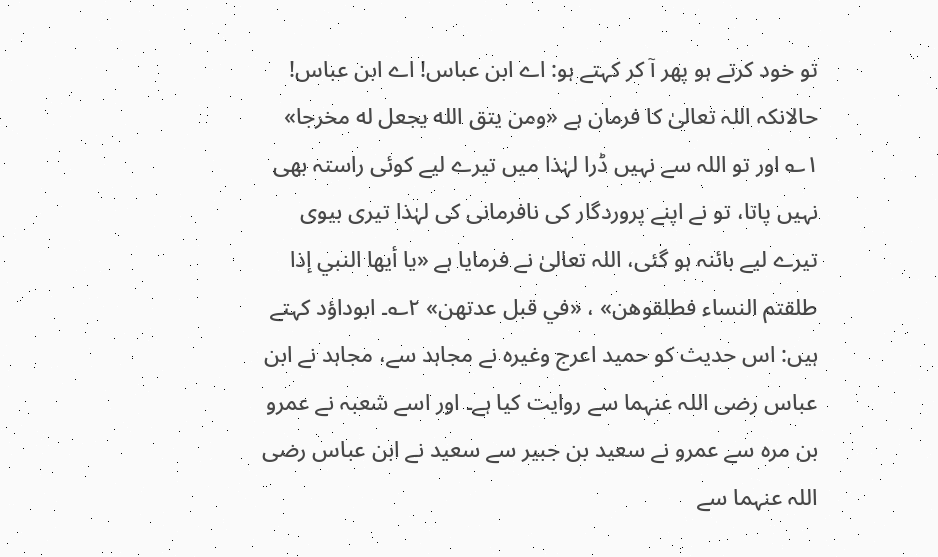تو خود کرتے ہو پھر آ کر کہتے ہو: اے ابن عباس! اے ابن عباس! حالانکہ اللہ تعالیٰ کا فرمان ہے «ومن يتق الله يجعل له مخرجا» ۱؎ اور تو اللہ سے نہیں ڈرا لہٰذا میں تیرے لیے کوئی راستہ بھی نہیں پاتا، تو نے اپنے پروردگار کی نافرمانی کی لہٰذا تیری بیوی تیرے لیے بائنہ ہو گئی، اللہ تعالیٰ نے فرمایا ہے «يا أيها النبي إذا طلقتم النساء فطلقوهن» ، «في قبل عدتهن» ۲؎۔ ابوداؤد کہتے ہیں: اس حدیث کو حمید اعرج وغیرہ نے مجاہد سے، مجاہد نے ابن عباس رضی اللہ عنہما سے روایت کیا ہے۔ اور اسے شعبہ نے عمرو بن مرہ سے عمرو نے سعید بن جبیر سے سعید نے ابن عباس رضی اللہ عنہما سے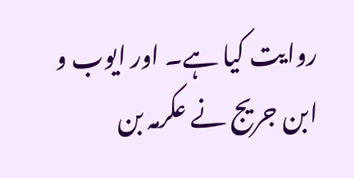روایت کیا ہے۔ اور ایوب و ابن جریج نے عکرمہ بن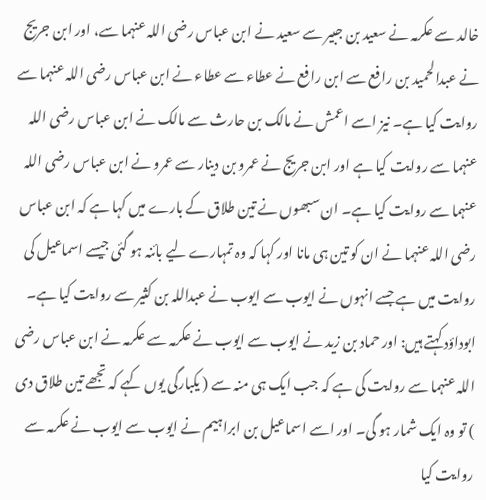خالد سے عکرمہ نے سعید بن جبیر سے سعید نے ابن عباس رضی اللہ عنہما سے، اور ابن جریج نے عبدالحمید بن رافع سے ابن رافع نے عطاء سے عطاء نے ابن عباس رضی اللہ عنہما سے روایت کیا ہے۔ نیز اسے اعمش نے مالک بن حارث سے مالک نے ابن عباس رضی اللہ عنہما سے روایت کیا ہے اور ابن جریج نے عمرو بن دینار سے عمرو نے ابن عباس رضی اللہ عنہما سے روایت کیا ہے۔ ان سبھوں نے تین طلاق کے بارے میں کہا ہے کہ ابن عباس رضی اللہ عنہما نے ان کو تین ہی مانا اور کہا کہ وہ تمہارے لیے بائنہ ہو گئی جیسے اسماعیل کی روایت میں ہے جسے انہوں نے ایوب سے ایوب نے عبداللہ بن کثیر سے روایت کیا ہے۔ ابوداؤد کہتے ہیں: اور حماد بن زید نے ایوب سے ایوب نے عکرمہ سے عکرمہ نے ابن عباس رضی اللہ عنہما سے روایت کی ہے کہ جب ایک ہی منہ سے ( یکبارگی یوں کہے کہ تجھے تین طلاق دی ) تو وہ ایک شمار ہو گی۔ اور اسے اسماعیل بن ابراہیم نے ایوب سے ایوب نے عکرمہ سے روایت کیا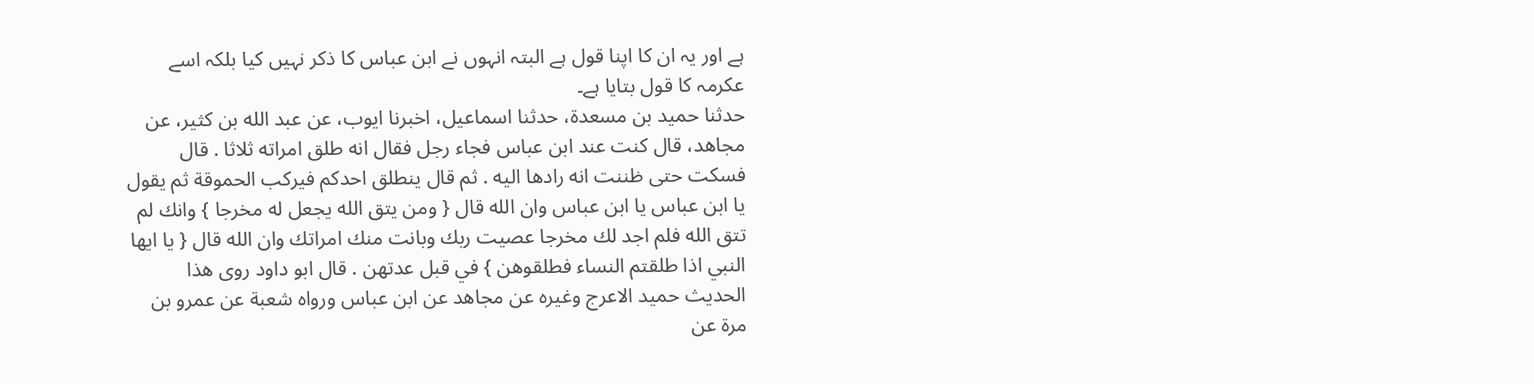ہے اور یہ ان کا اپنا قول ہے البتہ انہوں نے ابن عباس کا ذکر نہیں کیا بلکہ اسے عکرمہ کا قول بتایا ہے۔
حدثنا حميد بن مسعدة، حدثنا اسماعيل، اخبرنا ايوب، عن عبد الله بن كثير، عن مجاهد، قال كنت عند ابن عباس فجاء رجل فقال انه طلق امراته ثلاثا . قال فسكت حتى ظننت انه رادها اليه . ثم قال ينطلق احدكم فيركب الحموقة ثم يقول يا ابن عباس يا ابن عباس وان الله قال { ومن يتق الله يجعل له مخرجا } وانك لم تتق الله فلم اجد لك مخرجا عصيت ربك وبانت منك امراتك وان الله قال { يا ايها النبي اذا طلقتم النساء فطلقوهن } في قبل عدتهن . قال ابو داود روى هذا الحديث حميد الاعرج وغيره عن مجاهد عن ابن عباس ورواه شعبة عن عمرو بن مرة عن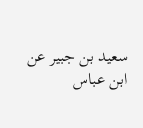سعيد بن جبير عن ابن عباس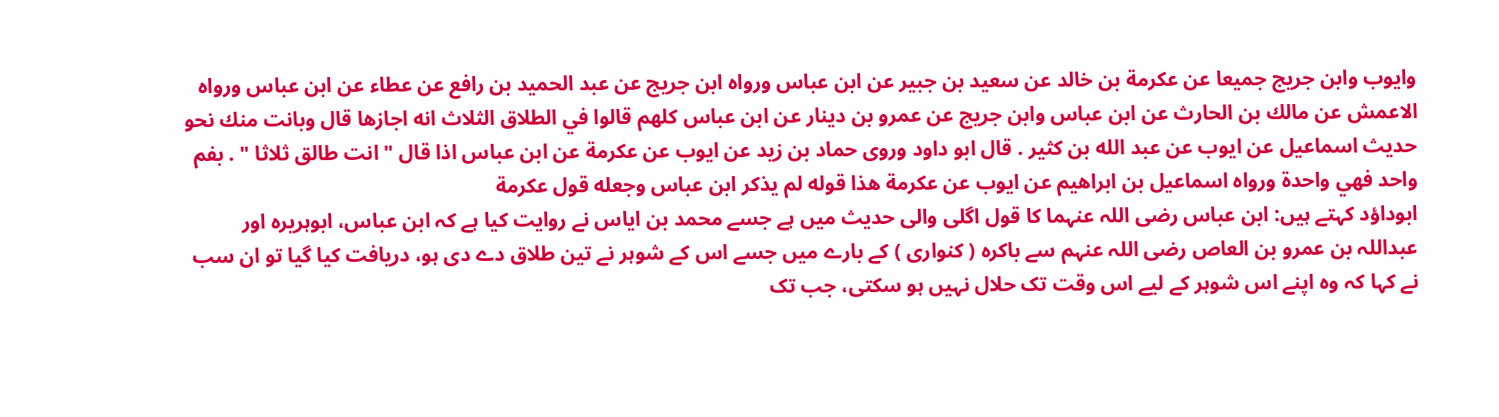وايوب وابن جريج جميعا عن عكرمة بن خالد عن سعيد بن جبير عن ابن عباس ورواه ابن جريج عن عبد الحميد بن رافع عن عطاء عن ابن عباس ورواه الاعمش عن مالك بن الحارث عن ابن عباس وابن جريج عن عمرو بن دينار عن ابن عباس كلهم قالوا في الطلاق الثلاث انه اجازها قال وبانت منك نحو حديث اسماعيل عن ايوب عن عبد الله بن كثير . قال ابو داود وروى حماد بن زيد عن ايوب عن عكرمة عن ابن عباس اذا قال " انت طالق ثلاثا " . بفم واحد فهي واحدة ورواه اسماعيل بن ابراهيم عن ايوب عن عكرمة هذا قوله لم يذكر ابن عباس وجعله قول عكرمة
ابوداؤد کہتے ہیں: ابن عباس رضی اللہ عنہما کا قول اگلی والی حدیث میں ہے جسے محمد بن ایاس نے روایت کیا ہے کہ ابن عباس، ابوہریرہ اور عبداللہ بن عمرو بن العاص رضی اللہ عنہم سے باکرہ ( کنواری ) کے بارے میں جسے اس کے شوہر نے تین طلاق دے دی ہو، دریافت کیا گیا تو ان سب نے کہا کہ وہ اپنے اس شوہر کے لیے اس وقت تک حلال نہیں ہو سکتی، جب تک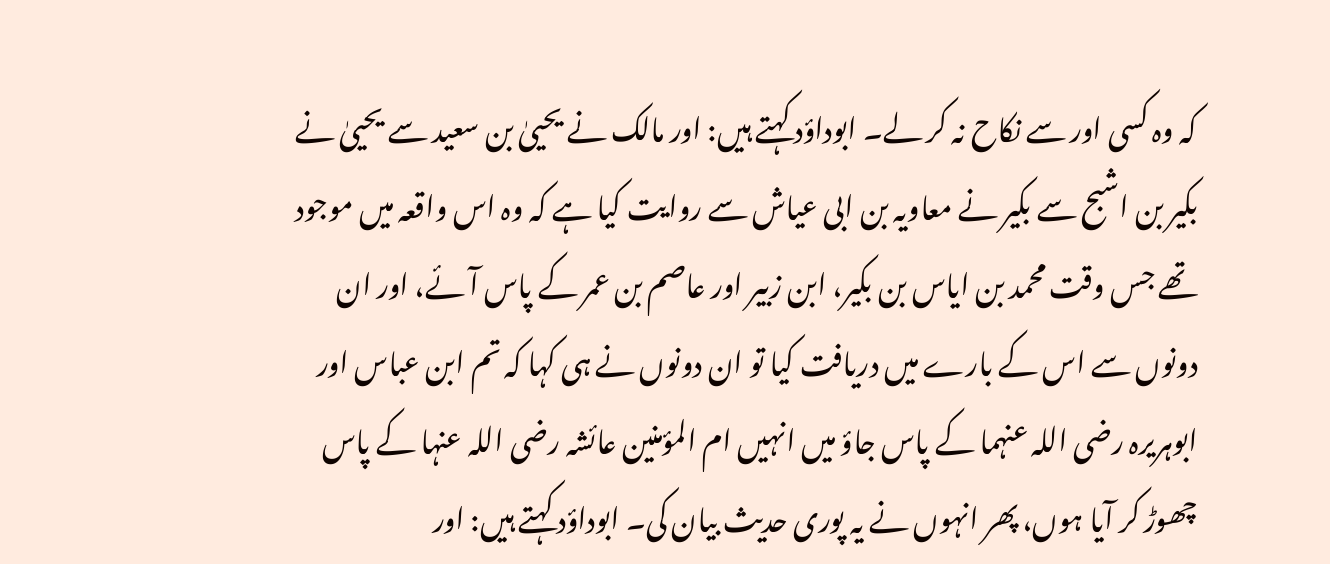کہ وہ کسی اور سے نکاح نہ کر لے۔ ابوداؤد کہتے ہیں: اور مالک نے یحییٰ بن سعید سے یحییٰ نے بکیر بن اشبح سے بکیر نے معاویہ بن ابی عیاش سے روایت کیا ہے کہ وہ اس واقعہ میں موجود تھے جس وقت محمد بن ایاس بن بکیر، ابن زبیر اور عاصم بن عمر کے پاس آئے، اور ان دونوں سے اس کے بارے میں دریافت کیا تو ان دونوں نے ہی کہا کہ تم ابن عباس اور ابوہریرہ رضی اللہ عنہما کے پاس جاؤ میں انہیں ام المؤمنین عائشہ رضی اللہ عنہا کے پاس چھوڑ کر آیا ہوں، پھر انہوں نے یہ پوری حدیث بیان کی۔ ابوداؤد کہتے ہیں: اور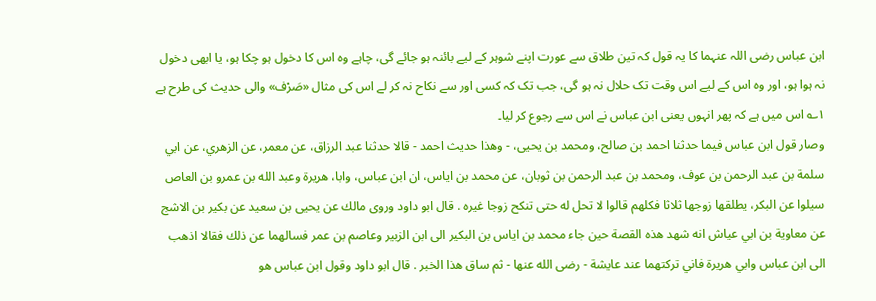ابن عباس رضی اللہ عنہما کا یہ قول کہ تین طلاق سے عورت اپنے شوہر کے لیے بائنہ ہو جائے گی، چاہے وہ اس کا دخول ہو چکا ہو، یا ابھی دخول نہ ہوا ہو، اور وہ اس کے لیے اس وقت تک حلال نہ ہو گی، جب تک کہ کسی اور سے نکاح نہ کر لے اس کی مثال «صَرْف» والی حدیث کی طرح ہے ۱؎ اس میں ہے کہ پھر انہوں یعنی ابن عباس نے اس سے رجوع کر لیا۔
وصار قول ابن عباس فيما حدثنا احمد بن صالح، ومحمد بن يحيى، - وهذا حديث احمد - قالا حدثنا عبد الرزاق، عن معمر، عن الزهري، عن ابي سلمة بن عبد الرحمن بن عوف، ومحمد بن عبد الرحمن بن ثوبان، عن محمد بن اياس، ان ابن عباس، وابا، هريرة وعبد الله بن عمرو بن العاص سيلوا عن البكر، يطلقها زوجها ثلاثا فكلهم قالوا لا تحل له حتى تنكح زوجا غيره . قال ابو داود وروى مالك عن يحيى بن سعيد عن بكير بن الاشج عن معاوية بن ابي عياش انه شهد هذه القصة حين جاء محمد بن اياس بن البكير الى ابن الزبير وعاصم بن عمر فسالهما عن ذلك فقالا اذهب الى ابن عباس وابي هريرة فاني تركتهما عند عايشة - رضى الله عنها - ثم ساق هذا الخبر . قال ابو داود وقول ابن عباس هو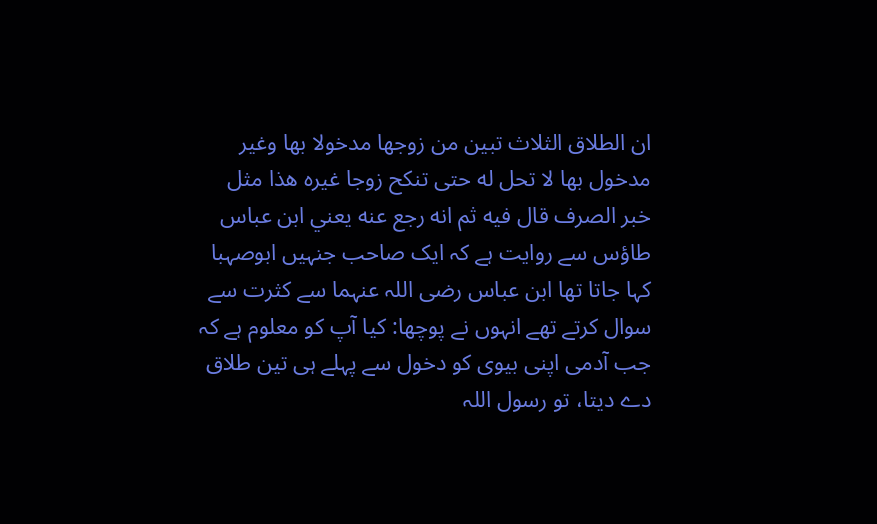ان الطلاق الثلاث تبين من زوجها مدخولا بها وغير مدخول بها لا تحل له حتى تنكح زوجا غيره هذا مثل خبر الصرف قال فيه ثم انه رجع عنه يعني ابن عباس
طاؤس سے روایت ہے کہ ایک صاحب جنہیں ابوصہبا کہا جاتا تھا ابن عباس رضی اللہ عنہما سے کثرت سے سوال کرتے تھے انہوں نے پوچھا: کیا آپ کو معلوم ہے کہ جب آدمی اپنی بیوی کو دخول سے پہلے ہی تین طلاق دے دیتا، تو رسول اللہ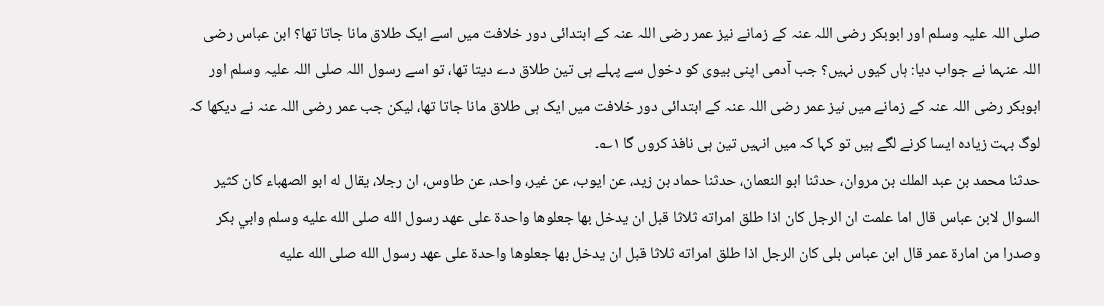صلی اللہ علیہ وسلم اور ابوبکر رضی اللہ عنہ کے زمانے نیز عمر رضی اللہ عنہ کے ابتدائی دور خلافت میں اسے ایک طلاق مانا جاتا تھا؟ ابن عباس رضی اللہ عنہما نے جواب دیا: ہاں کیوں نہیں؟ جب آدمی اپنی بیوی کو دخول سے پہلے ہی تین طلاق دے دیتا تھا، تو اسے رسول اللہ صلی اللہ علیہ وسلم اور ابوبکر رضی اللہ عنہ کے زمانے میں نیز عمر رضی اللہ عنہ کے ابتدائی دور خلافت میں ایک ہی طلاق مانا جاتا تھا، لیکن جب عمر رضی اللہ عنہ نے دیکھا کہ لوگ بہت زیادہ ایسا کرنے لگے ہیں تو کہا کہ میں انہیں تین ہی نافذ کروں گا ۱؎۔
حدثنا محمد بن عبد الملك بن مروان، حدثنا ابو النعمان، حدثنا حماد بن زيد، عن ايوب، عن غير، واحد، عن طاوس، ان رجلا، يقال له ابو الصهباء كان كثير السوال لابن عباس قال اما علمت ان الرجل كان اذا طلق امراته ثلاثا قبل ان يدخل بها جعلوها واحدة على عهد رسول الله صلى الله عليه وسلم وابي بكر وصدرا من امارة عمر قال ابن عباس بلى كان الرجل اذا طلق امراته ثلاثا قبل ان يدخل بها جعلوها واحدة على عهد رسول الله صلى الله عليه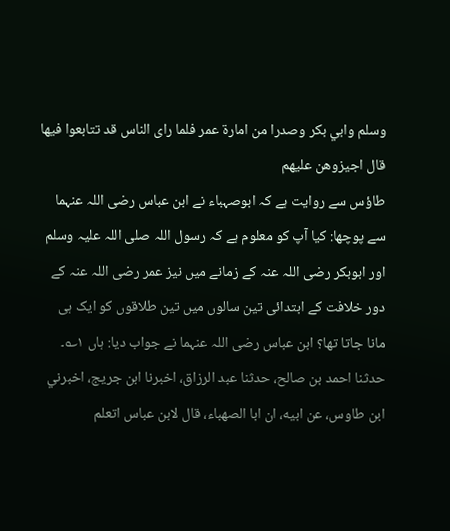وسلم وابي بكر وصدرا من امارة عمر فلما راى الناس قد تتابعوا فيها قال اجيزوهن عليهم
طاؤس سے روایت ہے کہ ابوصہباء نے ابن عباس رضی اللہ عنہما سے پوچھا: کیا آپ کو معلوم ہے کہ رسول اللہ صلی اللہ علیہ وسلم اور ابوبکر رضی اللہ عنہ کے زمانے میں نیز عمر رضی اللہ عنہ کے دور خلافت کے ابتدائی تین سالوں میں تین طلاقوں کو ایک ہی مانا جاتا تھا؟ ابن عباس رضی اللہ عنہما نے جواب دیا: ہاں ۱؎۔
حدثنا احمد بن صالح، حدثنا عبد الرزاق، اخبرنا ابن جريج، اخبرني ابن طاوس، عن ابيه، ان ابا الصهباء، قال لابن عباس اتعلم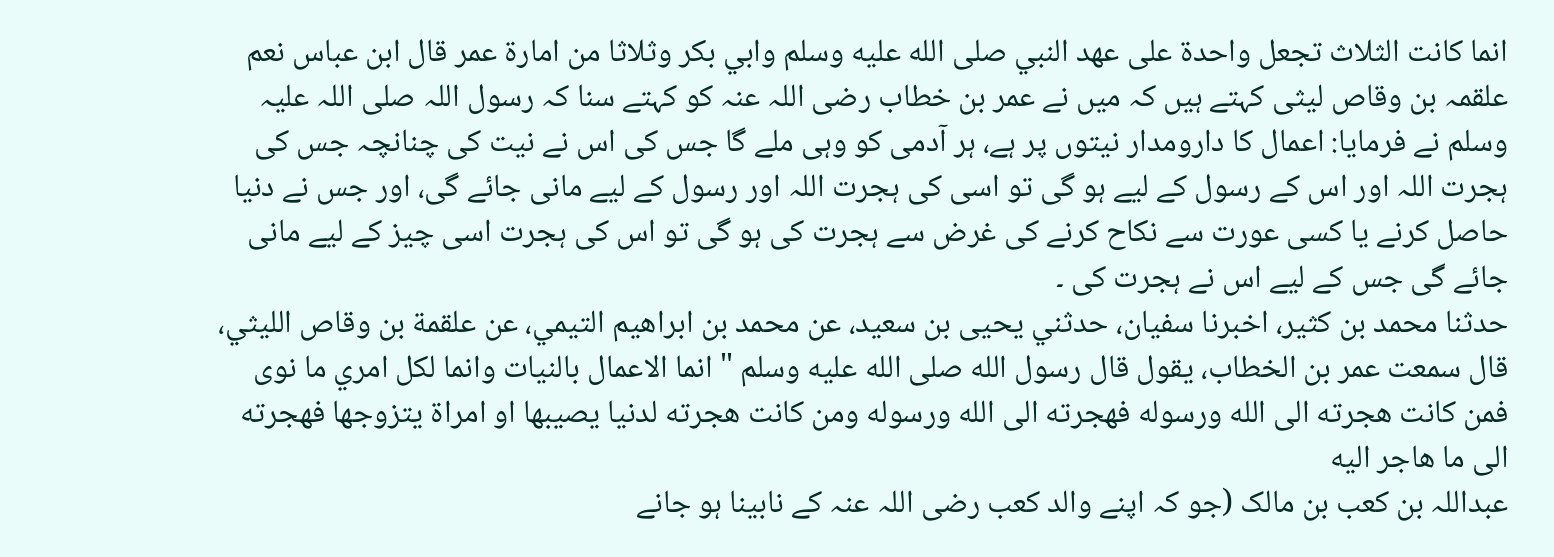انما كانت الثلاث تجعل واحدة على عهد النبي صلى الله عليه وسلم وابي بكر وثلاثا من امارة عمر قال ابن عباس نعم
علقمہ بن وقاص لیثی کہتے ہیں کہ میں نے عمر بن خطاب رضی اللہ عنہ کو کہتے سنا کہ رسول اللہ صلی اللہ علیہ وسلم نے فرمایا: اعمال کا دارومدار نیتوں پر ہے، ہر آدمی کو وہی ملے گا جس کی اس نے نیت کی چنانچہ جس کی ہجرت اللہ اور اس کے رسول کے لیے ہو گی تو اسی کی ہجرت اللہ اور رسول کے لیے مانی جائے گی، اور جس نے دنیا حاصل کرنے یا کسی عورت سے نکاح کرنے کی غرض سے ہجرت کی ہو گی تو اس کی ہجرت اسی چیز کے لیے مانی جائے گی جس کے لیے اس نے ہجرت کی ۔
حدثنا محمد بن كثير، اخبرنا سفيان، حدثني يحيى بن سعيد، عن محمد بن ابراهيم التيمي، عن علقمة بن وقاص الليثي، قال سمعت عمر بن الخطاب، يقول قال رسول الله صلى الله عليه وسلم " انما الاعمال بالنيات وانما لكل امري ما نوى فمن كانت هجرته الى الله ورسوله فهجرته الى الله ورسوله ومن كانت هجرته لدنيا يصيبها او امراة يتزوجها فهجرته الى ما هاجر اليه
عبداللہ بن کعب بن مالک (جو کہ اپنے والد کعب رضی اللہ عنہ کے نابینا ہو جانے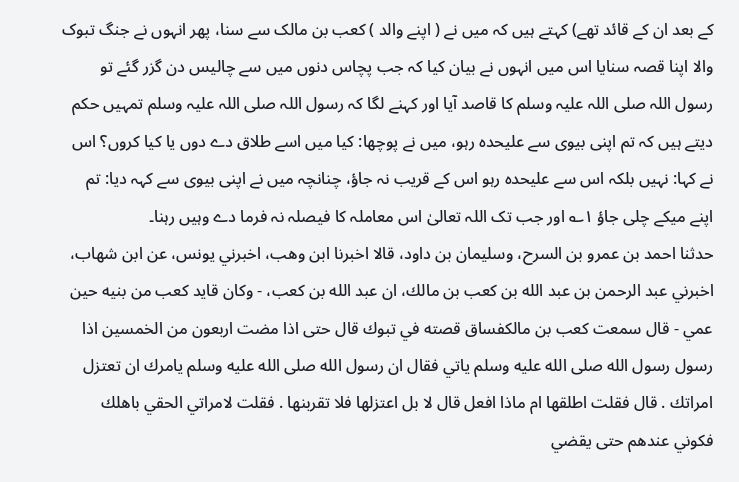کے بعد ان کے قائد تھے) کہتے ہیں کہ میں نے ( اپنے والد ) کعب بن مالک سے سنا، پھر انہوں نے جنگ تبوک والا اپنا قصہ سنایا اس میں انہوں نے بیان کیا کہ جب پچاس دنوں میں سے چالیس دن گزر گئے تو رسول اللہ صلی اللہ علیہ وسلم کا قاصد آیا اور کہنے لگا کہ رسول اللہ صلی اللہ علیہ وسلم تمہیں حکم دیتے ہیں کہ تم اپنی بیوی سے علیحدہ رہو، میں نے پوچھا: کیا میں اسے طلاق دے دوں یا کیا کروں؟ اس نے کہا: نہیں بلکہ اس سے علیحدہ رہو اس کے قریب نہ جاؤ، چنانچہ میں نے اپنی بیوی سے کہہ دیا: تم اپنے میکے چلی جاؤ ۱؎ اور جب تک اللہ تعالیٰ اس معاملہ کا فیصلہ نہ فرما دے وہیں رہنا۔
حدثنا احمد بن عمرو بن السرح، وسليمان بن داود، قالا اخبرنا ابن وهب، اخبرني يونس، عن ابن شهاب، اخبرني عبد الرحمن بن عبد الله بن كعب بن مالك، ان عبد الله بن كعب، - وكان قايد كعب من بنيه حين عمي - قال سمعت كعب بن مالكفساق قصته في تبوك قال حتى اذا مضت اربعون من الخمسين اذا رسول رسول الله صلى الله عليه وسلم ياتي فقال ان رسول الله صلى الله عليه وسلم يامرك ان تعتزل امراتك . قال فقلت اطلقها ام ماذا افعل قال لا بل اعتزلها فلا تقربنها . فقلت لامراتي الحقي باهلك فكوني عندهم حتى يقضي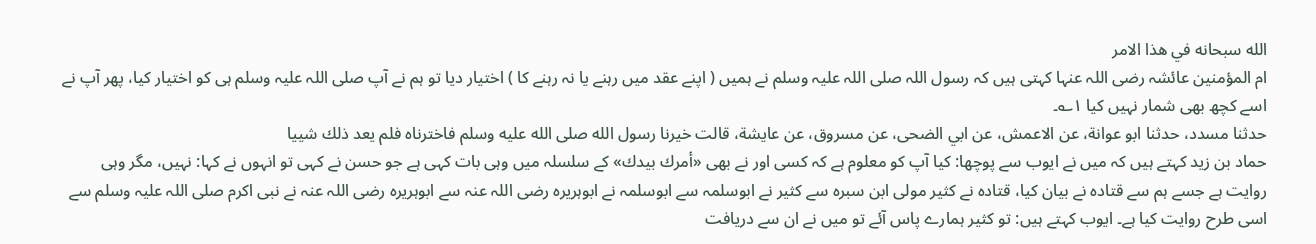الله سبحانه في هذا الامر
ام المؤمنین عائشہ رضی اللہ عنہا کہتی ہیں کہ رسول اللہ صلی اللہ علیہ وسلم نے ہمیں ( اپنے عقد میں رہنے یا نہ رہنے کا ) اختیار دیا تو ہم نے آپ صلی اللہ علیہ وسلم ہی کو اختیار کیا، پھر آپ نے اسے کچھ بھی شمار نہیں کیا ۱؎۔
حدثنا مسدد، حدثنا ابو عوانة، عن الاعمش، عن ابي الضحى، عن مسروق، عن عايشة، قالت خيرنا رسول الله صلى الله عليه وسلم فاخترناه فلم يعد ذلك شييا
حماد بن زید کہتے ہیں کہ میں نے ایوب سے پوچھا: کیا آپ کو معلوم ہے کہ کسی اور نے بھی «أمرك بيدك» کے سلسلہ میں وہی بات کہی ہے جو حسن نے کہی تو انہوں نے کہا: نہیں، مگر وہی روایت ہے جسے ہم سے قتادہ نے بیان کیا، قتادہ نے کثیر مولی ابن سبرہ سے کثیر نے ابوسلمہ سے ابوسلمہ نے ابوہریرہ رضی اللہ عنہ سے ابوہریرہ رضی اللہ عنہ نے نبی اکرم صلی اللہ علیہ وسلم سے اسی طرح روایت کیا ہے۔ ایوب کہتے ہیں: تو کثیر ہمارے پاس آئے تو میں نے ان سے دریافت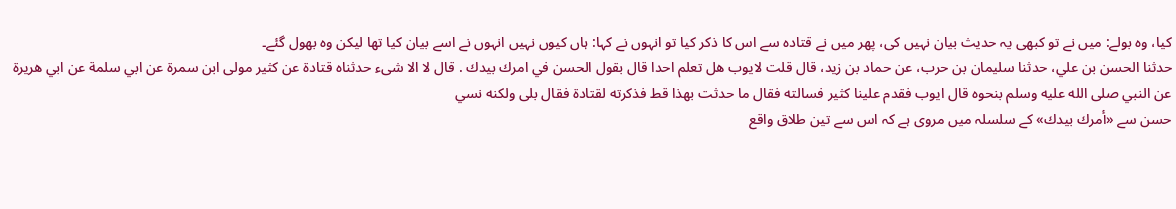کیا، وہ بولے: میں نے تو کبھی یہ حدیث بیان نہیں کی، پھر میں نے قتادہ سے اس کا ذکر کیا تو انہوں نے کہا: ہاں کیوں نہیں انہوں نے اسے بیان کیا تھا لیکن وہ بھول گئے۔
حدثنا الحسن بن علي، حدثنا سليمان بن حرب، عن حماد بن زيد، قال قلت لايوب هل تعلم احدا قال بقول الحسن في امرك بيدك . قال لا الا شىء حدثناه قتادة عن كثير مولى ابن سمرة عن ابي سلمة عن ابي هريرة عن النبي صلى الله عليه وسلم بنحوه قال ايوب فقدم علينا كثير فسالته فقال ما حدثت بهذا قط فذكرته لقتادة فقال بلى ولكنه نسي
حسن سے «أمرك بيدك» کے سلسلہ میں مروی ہے کہ اس سے تین طلاق واقع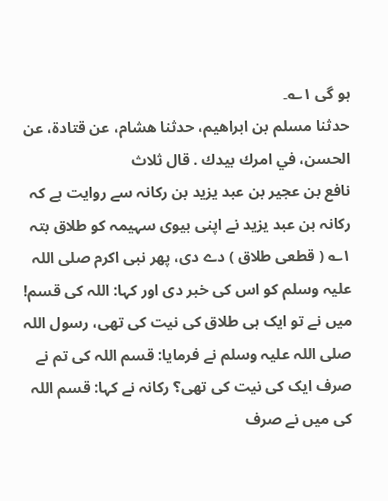ہو گی ۱؎۔
حدثنا مسلم بن ابراهيم، حدثنا هشام، عن قتادة، عن الحسن، في امرك بيدك . قال ثلاث
نافع بن عجیر بن عبد یزید بن رکانہ سے روایت ہے کہ رکانہ بن عبد یزید نے اپنی بیوی سہیمہ کو طلاق بتہ ۱؎ ( قطعی طلاق ) دے دی، پھر نبی اکرم صلی اللہ علیہ وسلم کو اس کی خبر دی اور کہا: اللہ کی قسم! میں نے تو ایک ہی طلاق کی نیت کی تھی، رسول اللہ صلی اللہ علیہ وسلم نے فرمایا: قسم اللہ کی تم نے صرف ایک کی نیت کی تھی؟ رکانہ نے کہا: قسم اللہ کی میں نے صرف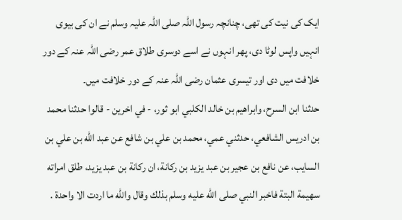ایک کی نیت کی تھی، چنانچہ رسول اللہ صلی اللہ علیہ وسلم نے ان کی بیوی انہیں واپس لوٹا دی، پھر انہوں نے اسے دوسری طلاق عمر رضی اللہ عنہ کے دور خلافت میں دی اور تیسری عثمان رضی اللہ عنہ کے دور خلافت میں۔
حدثنا ابن السرح، وابراهيم بن خالد الكلبي ابو ثور، - في اخرين - قالوا حدثنا محمد بن ادريس الشافعي، حدثني عمي، محمد بن علي بن شافع عن عبد الله بن علي بن السايب، عن نافع بن عجير بن عبد يزيد بن ركانة، ان ركانة بن عبد يزيد، طلق امراته سهيمة البتة فاخبر النبي صلى الله عليه وسلم بذلك وقال والله ما اردت الا واحدة .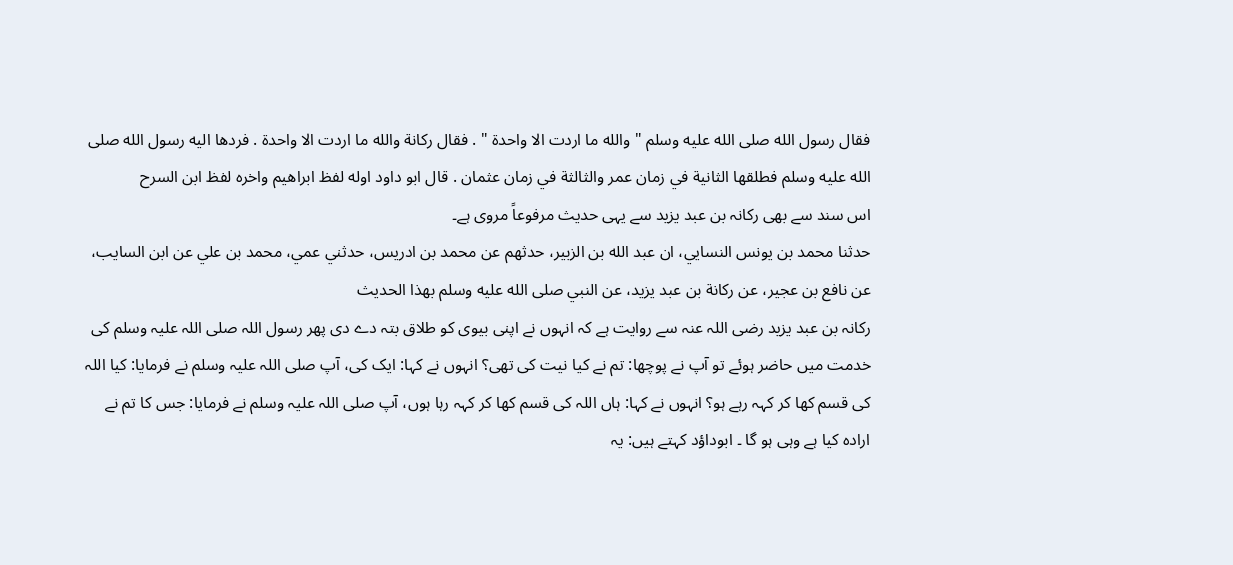فقال رسول الله صلى الله عليه وسلم " والله ما اردت الا واحدة " . فقال ركانة والله ما اردت الا واحدة . فردها اليه رسول الله صلى الله عليه وسلم فطلقها الثانية في زمان عمر والثالثة في زمان عثمان . قال ابو داود اوله لفظ ابراهيم واخره لفظ ابن السرح
اس سند سے بھی رکانہ بن عبد یزید سے یہی حدیث مرفوعاً مروی ہے۔
حدثنا محمد بن يونس النسايي، ان عبد الله بن الزبير، حدثهم عن محمد بن ادريس، حدثني عمي، محمد بن علي عن ابن السايب، عن نافع بن عجير، عن ركانة بن عبد يزيد، عن النبي صلى الله عليه وسلم بهذا الحديث
رکانہ بن عبد یزید رضی اللہ عنہ سے روایت ہے کہ انہوں نے اپنی بیوی کو طلاق بتہ دے دی پھر رسول اللہ صلی اللہ علیہ وسلم کی خدمت میں حاضر ہوئے تو آپ نے پوچھا: تم نے کیا نیت کی تھی؟ انہوں نے کہا: ایک کی، آپ صلی اللہ علیہ وسلم نے فرمایا: کیا اللہ کی قسم کھا کر کہہ رہے ہو؟ انہوں نے کہا: ہاں اللہ کی قسم کھا کر کہہ رہا ہوں، آپ صلی اللہ علیہ وسلم نے فرمایا: جس کا تم نے ارادہ کیا ہے وہی ہو گا ۔ ابوداؤد کہتے ہیں: یہ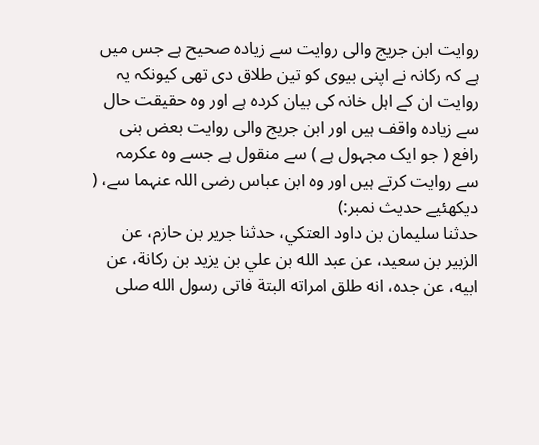روایت ابن جریج والی روایت سے زیادہ صحیح ہے جس میں ہے کہ رکانہ نے اپنی بیوی کو تین طلاق دی تھی کیونکہ یہ روایت ان کے اہل خانہ کی بیان کردہ ہے اور وہ حقیقت حال سے زیادہ واقف ہیں اور ابن جریج والی روایت بعض بنی رافع ( جو ایک مجہول ہے ) سے منقول ہے جسے وہ عکرمہ سے روایت کرتے ہیں اور وہ ابن عباس رضی اللہ عنہما سے، ( دیکھئیے حدیث نمبر:)
حدثنا سليمان بن داود العتكي، حدثنا جرير بن حازم، عن الزبير بن سعيد، عن عبد الله بن علي بن يزيد بن ركانة، عن ابيه، عن جده، انه طلق امراته البتة فاتى رسول الله صلى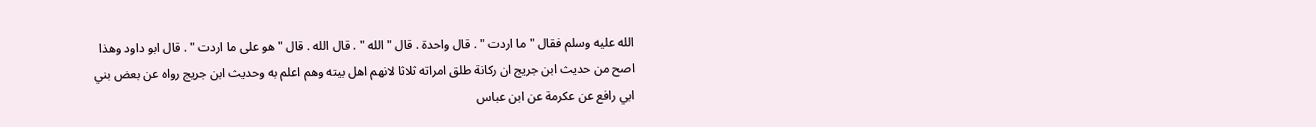الله عليه وسلم فقال " ما اردت " . قال واحدة . قال " الله " . قال الله . قال " هو على ما اردت " . قال ابو داود وهذا اصح من حديث ابن جريج ان ركانة طلق امراته ثلاثا لانهم اهل بيته وهم اعلم به وحديث ابن جريج رواه عن بعض بني ابي رافع عن عكرمة عن ابن عباس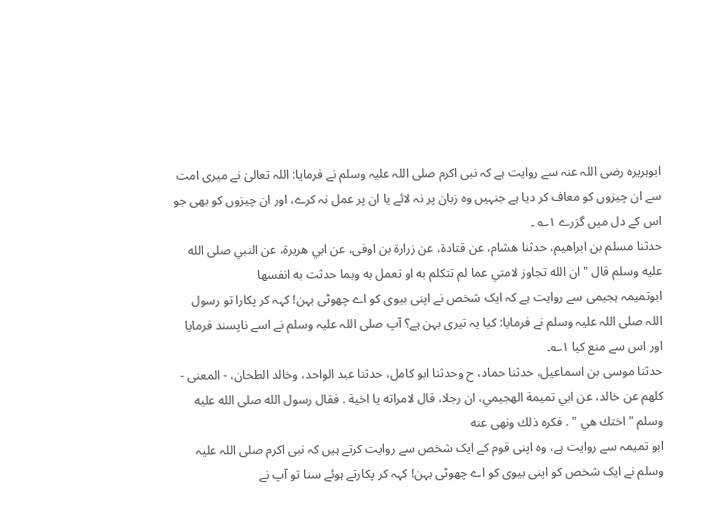ابوہریرہ رضی اللہ عنہ سے روایت ہے کہ نبی اکرم صلی اللہ علیہ وسلم نے فرمایا: اللہ تعالیٰ نے میری امت سے ان چیزوں کو معاف کر دیا ہے جنہیں وہ زبان پر نہ لائے یا ان پر عمل نہ کرے، اور ان چیزوں کو بھی جو اس کے دل میں گزرے ۱؎ ۔
حدثنا مسلم بن ابراهيم، حدثنا هشام، عن قتادة، عن زرارة بن اوفى، عن ابي هريرة، عن النبي صلى الله عليه وسلم قال " ان الله تجاوز لامتي عما لم تتكلم به او تعمل به وبما حدثت به انفسها
ابوتمیمہ ہجیمی سے روایت ہے کہ ایک شخص نے اپنی بیوی کو اے چھوٹی بہن! کہہ کر پکارا تو رسول اللہ صلی اللہ علیہ وسلم نے فرمایا: کیا یہ تیری بہن ہے؟ آپ صلی اللہ علیہ وسلم نے اسے ناپسند فرمایا اور اس سے منع کیا ۱؎۔
حدثنا موسى بن اسماعيل، حدثنا حماد، ح وحدثنا ابو كامل، حدثنا عبد الواحد، وخالد الطحان، - المعنى - كلهم عن خالد، عن ابي تميمة الهجيمي، ان رجلا، قال لامراته يا اخية . فقال رسول الله صلى الله عليه وسلم " اختك هي " . فكره ذلك ونهى عنه
ابو تمیمہ سے روایت ہے، وہ اپنی قوم کے ایک شخص سے روایت کرتے ہیں کہ نبی اکرم صلی اللہ علیہ وسلم نے ایک شخص کو اپنی بیوی کو اے چھوٹی بہن! کہہ کر پکارتے ہوئے سنا تو آپ نے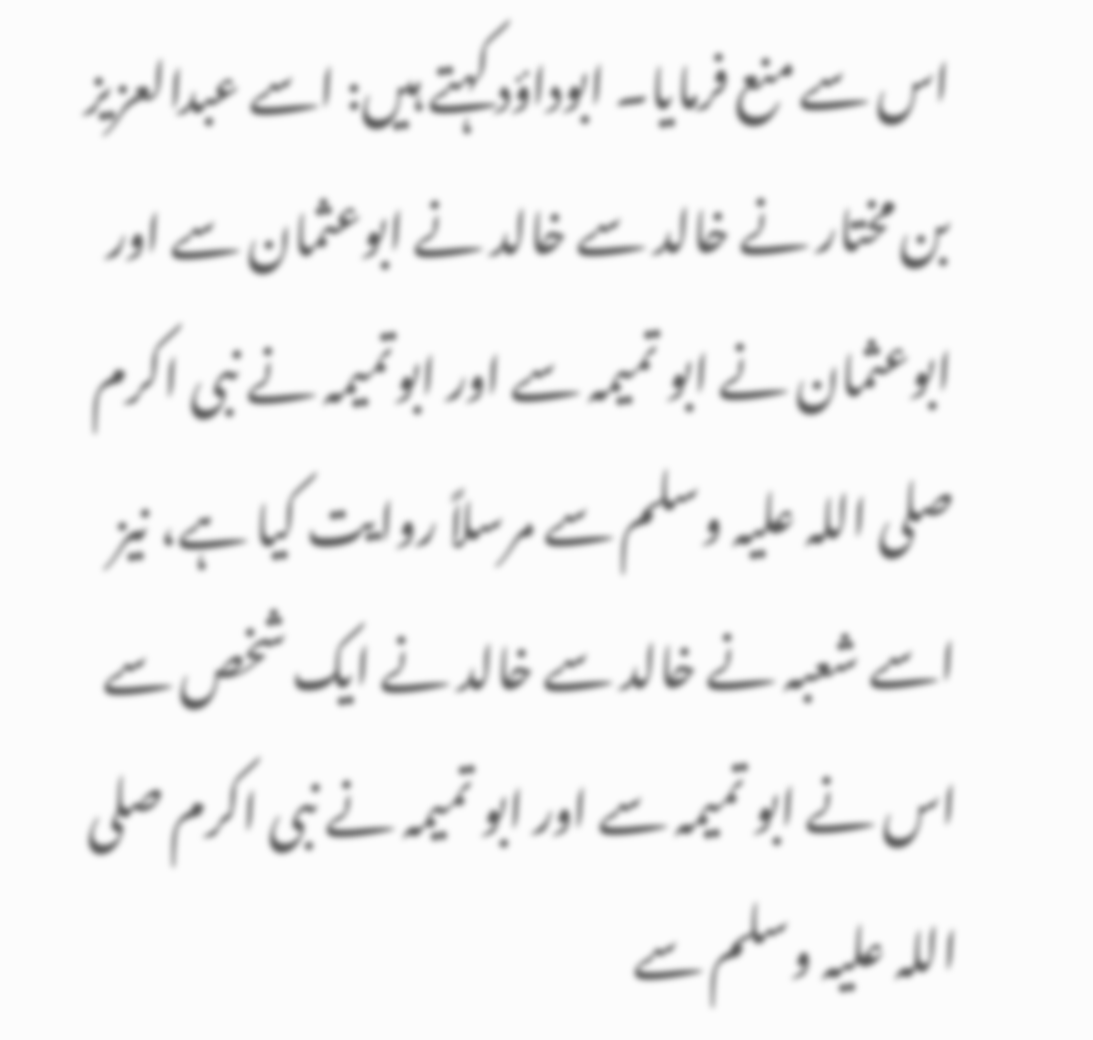اس سے منع فرمایا۔ ابوداؤد کہتے ہیں: اسے عبدالعزیز بن مختار نے خالد سے خالد نے ابوعثمان سے اور ابوعثمان نے ابو تمیمہ سے اور ابوتمیمہ نے نبی اکرم صلی اللہ علیہ وسلم سے مرسلاً روایت کیا ہے، نیز اسے شعبہ نے خالد سے خالد نے ایک شخص سے اس نے ابو تمیمہ سے اور ابو تمیمہ نے نبی اکرم صلی اللہ علیہ وسلم سے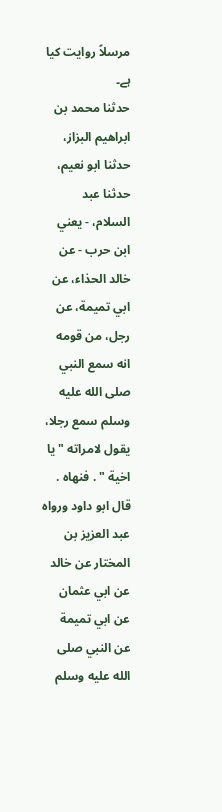مرسلاً روایت کیا ہے۔
حدثنا محمد بن ابراهيم البزاز، حدثنا ابو نعيم، حدثنا عبد السلام، - يعني ابن حرب - عن خالد الحذاء، عن ابي تميمة، عن رجل، من قومه انه سمع النبي صلى الله عليه وسلم سمع رجلا، يقول لامراته " يا اخية " . فنهاه . قال ابو داود ورواه عبد العزيز بن المختار عن خالد عن ابي عثمان عن ابي تميمة عن النبي صلى الله عليه وسلم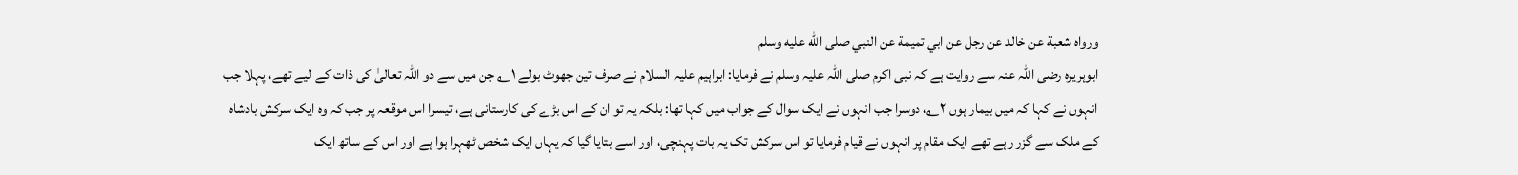ورواه شعبة عن خالد عن رجل عن ابي تميمة عن النبي صلى الله عليه وسلم
ابوہریرہ رضی اللہ عنہ سے روایت ہے کہ نبی اکرم صلی اللہ علیہ وسلم نے فرمایا: ابراہیم علیہ السلام نے صرف تین جھوٹ بولے ۱؎ جن میں سے دو اللہ تعالیٰ کی ذات کے لیے تھے، پہلا جب انہوں نے کہا کہ میں بیمار ہوں ۲؎، دوسرا جب انہوں نے ایک سوال کے جواب میں کہا تھا: بلکہ یہ تو ان کے اس بڑے کی کارستانی ہے، تیسرا اس موقعہ پر جب کہ وہ ایک سرکش بادشاہ کے ملک سے گزر رہے تھے ایک مقام پر انہوں نے قیام فرمایا تو اس سرکش تک یہ بات پہنچی، اور اسے بتایا گیا کہ یہاں ایک شخص ٹھہرا ہوا ہے اور اس کے ساتھ ایک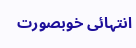انتہائی خوبصورت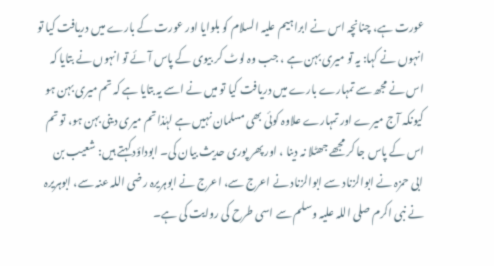عورت ہے، چنانچہ اس نے ابراہیم علیہ السلام کو بلوایا اور عورت کے بارے میں دریافت کیا تو انہوں نے کہا: یہ تو میری بہن ہے ، جب وہ لوٹ کر بیوی کے پاس آئے تو انہوں نے بتایا کہ اس نے مجھ سے تمہارے بارے میں دریافت کیا تو میں نے اسے یہ بتایا ہے کہ تم میری بہن ہو کیونکہ آج میرے اور تمہارے علاوہ کوئی بھی مسلمان نہیں ہے لہٰذا تم میری دینی بہن ہو، تو تم اس کے پاس جا کر مجھے جھٹلا نہ دینا ، اور پھر پوری حدیث بیان کی۔ ابوداؤد کہتے ہیں: شعیب بن ابی حمزہ نے ابوالزناد سے ابوالزناد نے اعرج سے، اعرج نے ابوہریرہ رضی اللہ عنہ سے، ابوہریرہ نے نبی اکرم صلی اللہ علیہ وسلم سے اسی طرح کی روایت کی ہے۔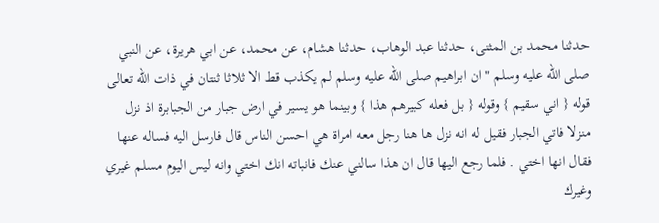حدثنا محمد بن المثنى، حدثنا عبد الوهاب، حدثنا هشام، عن محمد، عن ابي هريرة، عن النبي صلى الله عليه وسلم " ان ابراهيم صلى الله عليه وسلم لم يكذب قط الا ثلاثا ثنتان في ذات الله تعالى قوله { اني سقيم } وقوله { بل فعله كبيرهم هذا } وبينما هو يسير في ارض جبار من الجبابرة اذ نزل منزلا فاتي الجبار فقيل له انه نزل ها هنا رجل معه امراة هي احسن الناس قال فارسل اليه فساله عنها فقال انها اختي . فلما رجع اليها قال ان هذا سالني عنك فانباته انك اختي وانه ليس اليوم مسلم غيري وغيرك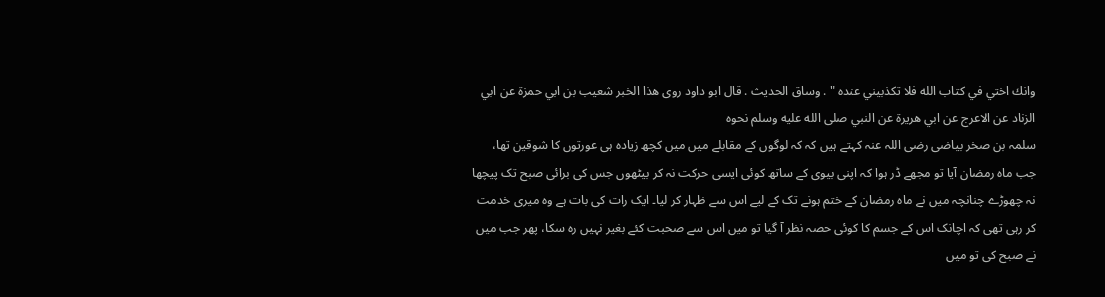وانك اختي في كتاب الله فلا تكذبيني عنده " . وساق الحديث . قال ابو داود روى هذا الخبر شعيب بن ابي حمزة عن ابي الزناد عن الاعرج عن ابي هريرة عن النبي صلى الله عليه وسلم نحوه
سلمہ بن صخر بیاضی رضی اللہ عنہ کہتے ہیں کہ کہ لوگوں کے مقابلے میں میں کچھ زیادہ ہی عورتوں کا شوقین تھا، جب ماہ رمضان آیا تو مجھے ڈر ہوا کہ اپنی بیوی کے ساتھ کوئی ایسی حرکت نہ کر بیٹھوں جس کی برائی صبح تک پیچھا نہ چھوڑے چنانچہ میں نے ماہ رمضان کے ختم ہونے تک کے لیے اس سے ظہار کر لیا۔ ایک رات کی بات ہے وہ میری خدمت کر رہی تھی کہ اچانک اس کے جسم کا کوئی حصہ نظر آ گیا تو میں اس سے صحبت کئے بغیر نہیں رہ سکا، پھر جب میں نے صبح کی تو میں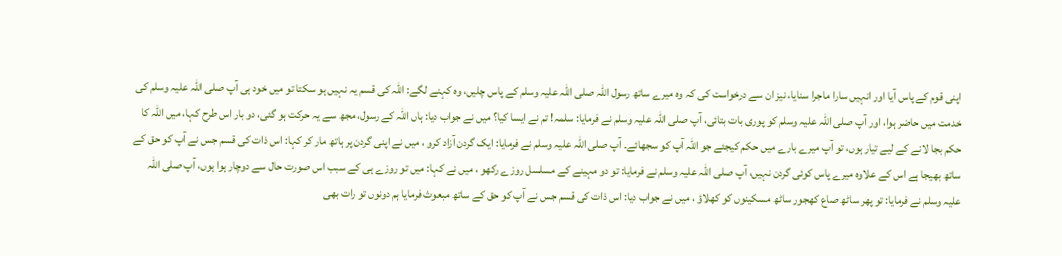اپنی قوم کے پاس آیا اور انہیں سارا ماجرا سنایا، نیز ان سے درخواست کی کہ وہ میرے ساتھ رسول اللہ صلی اللہ علیہ وسلم کے پاس چلیں، وہ کہنے لگے: اللہ کی قسم یہ نہیں ہو سکتا تو میں خود ہی آپ صلی اللہ علیہ وسلم کی خدمت میں حاضر ہوا، اور آپ صلی اللہ علیہ وسلم کو پوری بات بتائی، آپ صلی اللہ علیہ وسلم نے فرمایا: سلمہ! تم نے ایسا کیا؟ میں نے جواب دیا: ہاں اللہ کے رسول، مجھ سے یہ حرکت ہو گئی، دو بار اس طرح کہا، میں اللہ کا حکم بجا لانے کے لیے تیار ہوں، تو آپ میرے بارے میں حکم کیجئے جو اللہ آپ کو سجھائے۔ آپ صلی اللہ علیہ وسلم نے فرمایا: ایک گردن آزاد کرو ، میں نے اپنی گردن پر ہاتھ مار کر کہا: اس ذات کی قسم جس نے آپ کو حق کے ساتھ بھیجا ہے اس کے علاوہ میرے پاس کوئی گردن نہیں، آپ صلی اللہ علیہ وسلم نے فرمایا: تو دو مہینے کے مسلسل روزے رکھو ، میں نے کہا: میں تو روزے ہی کے سبب اس صورت حال سے دوچار ہوا ہوں، آپ صلی اللہ علیہ وسلم نے فرمایا: تو پھر ساٹھ صاع کھجور ساٹھ مسکینوں کو کھلاؤ ، میں نے جواب دیا: اس ذات کی قسم جس نے آپ کو حق کے ساتھ مبعوث فرمایا ہم دونوں تو رات بھی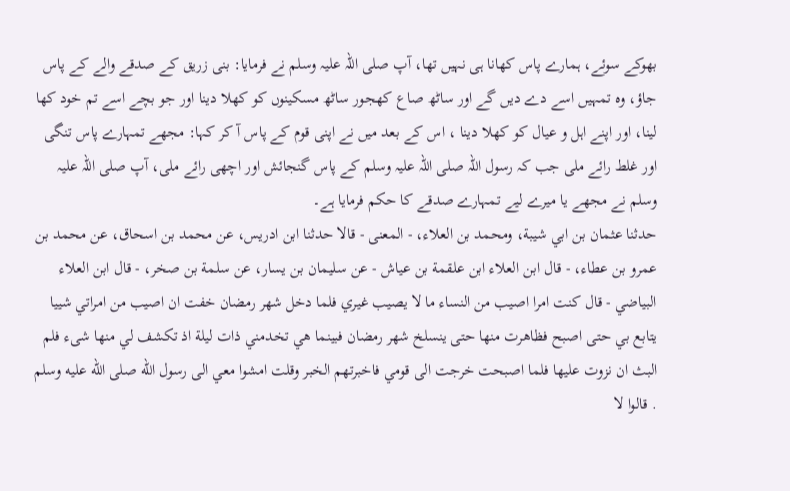بھوکے سوئے، ہمارے پاس کھانا ہی نہیں تھا، آپ صلی اللہ علیہ وسلم نے فرمایا: بنی زریق کے صدقے والے کے پاس جاؤ، وہ تمہیں اسے دے دیں گے اور ساٹھ صاع کھجور ساٹھ مسکینوں کو کھلا دینا اور جو بچے اسے تم خود کھا لینا، اور اپنے اہل و عیال کو کھلا دینا ، اس کے بعد میں نے اپنی قوم کے پاس آ کر کہا: مجھے تمہارے پاس تنگی اور غلط رائے ملی جب کہ رسول اللہ صلی اللہ علیہ وسلم کے پاس گنجائش اور اچھی رائے ملی، آپ صلی اللہ علیہ وسلم نے مجھے یا میرے لیے تمہارے صدقے کا حکم فرمایا ہے۔
حدثنا عثمان بن ابي شيبة، ومحمد بن العلاء، - المعنى - قالا حدثنا ابن ادريس، عن محمد بن اسحاق، عن محمد بن عمرو بن عطاء، - قال ابن العلاء ابن علقمة بن عياش - عن سليمان بن يسار، عن سلمة بن صخر، - قال ابن العلاء البياضي - قال كنت امرا اصيب من النساء ما لا يصيب غيري فلما دخل شهر رمضان خفت ان اصيب من امراتي شييا يتابع بي حتى اصبح فظاهرت منها حتى ينسلخ شهر رمضان فبينما هي تخدمني ذات ليلة اذ تكشف لي منها شىء فلم البث ان نزوت عليها فلما اصبحت خرجت الى قومي فاخبرتهم الخبر وقلت امشوا معي الى رسول الله صلى الله عليه وسلم . قالوا لا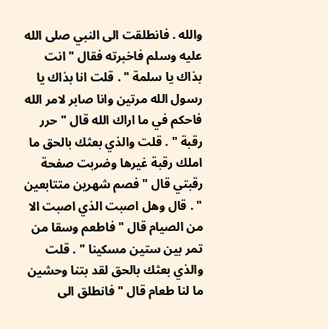والله . فانطلقت الى النبي صلى الله عليه وسلم فاخبرته فقال " انت بذاك يا سلمة " . قلت انا بذاك يا رسول الله مرتين وانا صابر لامر الله فاحكم في ما اراك الله قال " حرر رقبة " . قلت والذي بعثك بالحق ما املك رقبة غيرها وضربت صفحة رقبتي قال " فصم شهرين متتابعين " . قال وهل اصبت الذي اصبت الا من الصيام قال " فاطعم وسقا من تمر بين ستين مسكينا " . قلت والذي بعثك بالحق لقد بتنا وحشين ما لنا طعام قال " فانطلق الى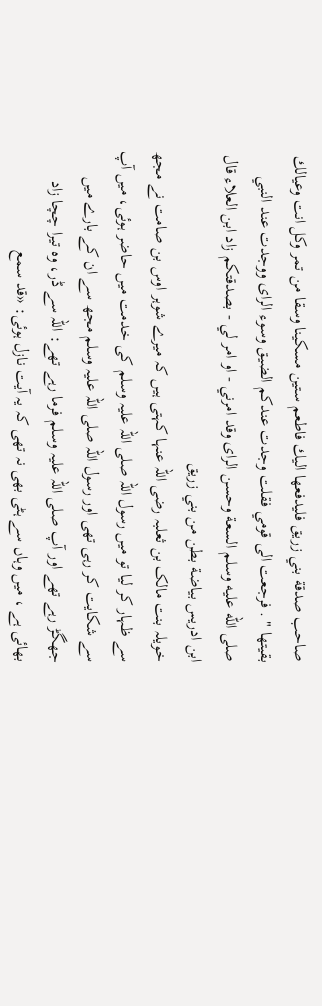صاحب صدقة بني زريق فليدفعها اليك فاطعم ستين مسكينا وسقا من تمر وكل انت وعيالك بقيتها " . فرجعت الى قومي فقلت وجدت عندكم الضيق وسوء الراى ووجدت عند النبي صلى الله عليه وسلم السعة وحسن الراى وقد امرني - او امر لي - بصدقتكم زاد ابن العلاء قال ابن ادريس بياضة بطن من بني زريق
خویلہ بنت مالک بن ثعلبہ رضی اللہ عنہا کہتی ہیں کہ میرے شوہر اوس بن صامت نے مجھ سے ظہار کر لیا تو میں رسول اللہ صلی اللہ علیہ وسلم کی خدمت میں حاضر ہوئی، میں آپ سے شکایت کر رہی تھی اور رسول اللہ صلی اللہ علیہ وسلم مجھ سے ان کے بارے میں جھگڑ رہے تھے اور آپ صلی اللہ علیہ وسلم فرما رہے تھے: اللہ سے ڈر، وہ تیرا چچا زاد بھائی ہے ، میں وہاں سے ہٹی بھی نہ تھی کہ یہ آیت نازل ہوئی: «قد سمع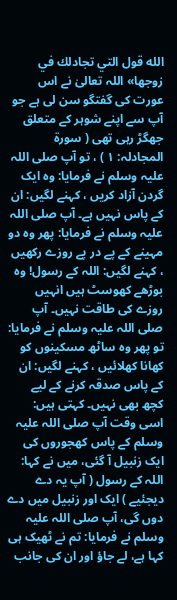الله قول التي تجادلك في زوجها» اللہ تعالیٰ نے اس عورت کی گفتگو سن لی ہے جو آپ سے اپنے شوہر کے متعلق جھگڑ رہی تھی ( سورۃ المجادلہ: ۱ ) ، تو آپ صلی اللہ علیہ وسلم نے فرمایا: وہ ایک گردن آزاد کریں ، کہنے لگیں: ان کے پاس نہیں ہے۔ آپ صلی اللہ علیہ وسلم نے فرمایا: پھر وہ دو مہینے کے پے در پے روزے رکھیں ، کہنے لگیں: اللہ کے رسول! وہ بوڑھے کھوسٹ ہیں انہیں روزے کی طاقت نہیں۔ آپ صلی اللہ علیہ وسلم نے فرمایا: تو پھر وہ ساٹھ مسکینوں کو کھانا کھلائیں ، کہنے لگیں: ان کے پاس صدقہ کرنے کے لیے کچھ بھی نہیں۔ کہتی ہیں: اسی وقت آپ صلی اللہ علیہ وسلم کے پاس کھجوروں کی ایک زنبیل آ گئی، میں نے کہا: اللہ کے رسول ( آپ یہ دے دیجئیے ) ایک اور زنبیل میں دے دوں گی، آپ صلی اللہ علیہ وسلم نے فرمایا: تم نے ٹھیک ہی کہا ہے، لے جاؤ اور ان کی جانب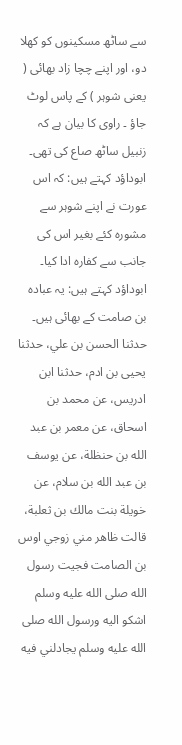سے ساٹھ مسکینوں کو کھلا دو، اور اپنے چچا زاد بھائی ( یعنی شوہر ) کے پاس لوٹ جاؤ ۔ راوی کا بیان ہے کہ زنبیل ساٹھ صاع کی تھی۔ ابوداؤد کہتے ہیں: کہ اس عورت نے اپنے شوہر سے مشورہ کئے بغیر اس کی جانب سے کفارہ ادا کیا۔ ابوداؤد کہتے ہیں: یہ عبادہ بن صامت کے بھائی ہیں۔
حدثنا الحسن بن علي، حدثنا يحيى بن ادم، حدثنا ابن ادريس، عن محمد بن اسحاق، عن معمر بن عبد الله بن حنظلة، عن يوسف بن عبد الله بن سلام، عن خويلة بنت مالك بن ثعلبة، قالت ظاهر مني زوجي اوس بن الصامت فجيت رسول الله صلى الله عليه وسلم اشكو اليه ورسول الله صلى الله عليه وسلم يجادلني فيه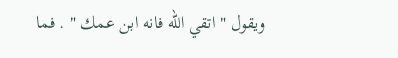ويقول " اتقي الله فانه ابن عمك " . فما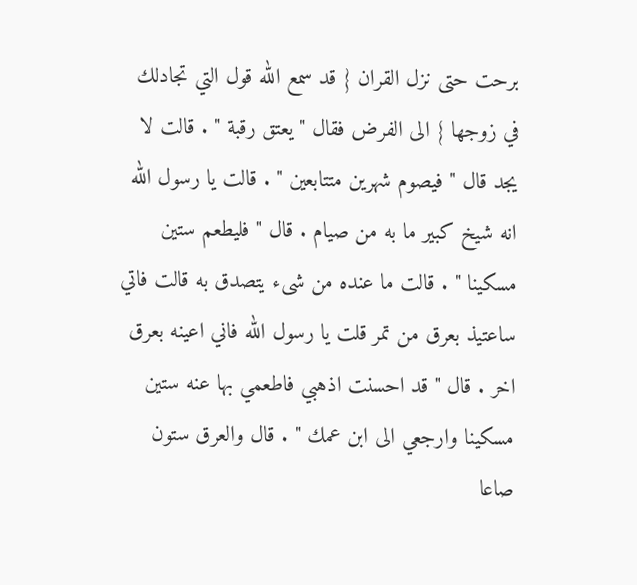برحت حتى نزل القران { قد سمع الله قول التي تجادلك في زوجها } الى الفرض فقال " يعتق رقبة " . قالت لا يجد قال " فيصوم شهرين متتابعين " . قالت يا رسول الله انه شيخ كبير ما به من صيام . قال " فليطعم ستين مسكينا " . قالت ما عنده من شىء يتصدق به قالت فاتي ساعتيذ بعرق من تمر قلت يا رسول الله فاني اعينه بعرق اخر . قال " قد احسنت اذهبي فاطعمي بها عنه ستين مسكينا وارجعي الى ابن عمك " . قال والعرق ستون صاعا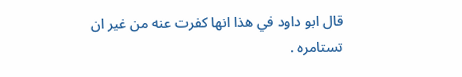قال ابو داود في هذا انها كفرت عنه من غير ان تستامره .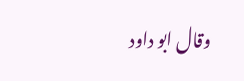وقال ابو داود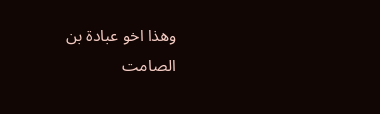وهذا اخو عبادة بن الصامت